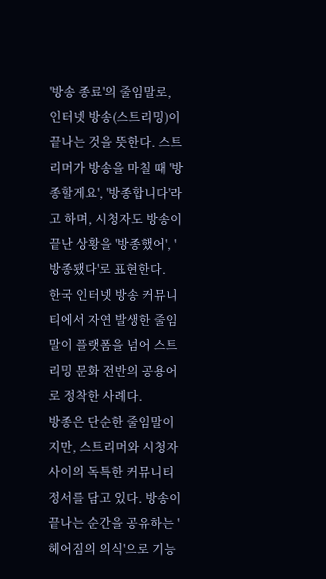'방송 종료'의 줄임말로, 인터넷 방송(스트리밍)이 끝나는 것을 뜻한다. 스트리머가 방송을 마칠 때 '방종할게요', '방종합니다'라고 하며, 시청자도 방송이 끝난 상황을 '방종했어', '방종됐다'로 표현한다.
한국 인터넷 방송 커뮤니티에서 자연 발생한 줄임말이 플랫폼을 넘어 스트리밍 문화 전반의 공용어로 정착한 사례다.
방종은 단순한 줄임말이지만, 스트리머와 시청자 사이의 독특한 커뮤니티 정서를 담고 있다. 방송이 끝나는 순간을 공유하는 '헤어짐의 의식'으로 기능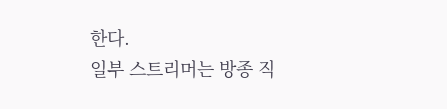한다.
일부 스트리머는 방종 직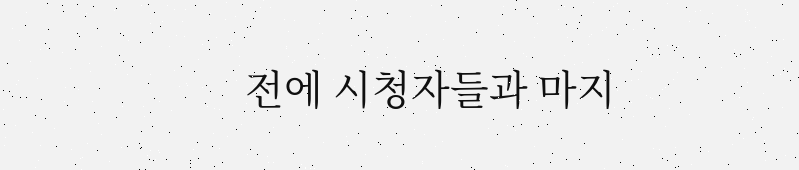전에 시청자들과 마지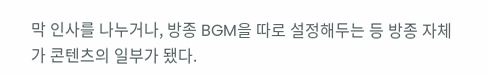막 인사를 나누거나, 방종 BGM을 따로 설정해두는 등 방종 자체가 콘텐츠의 일부가 됐다.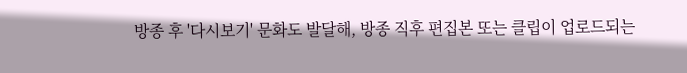방종 후 '다시보기' 문화도 발달해, 방종 직후 편집본 또는 클립이 업로드되는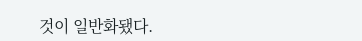것이 일반화됐다.